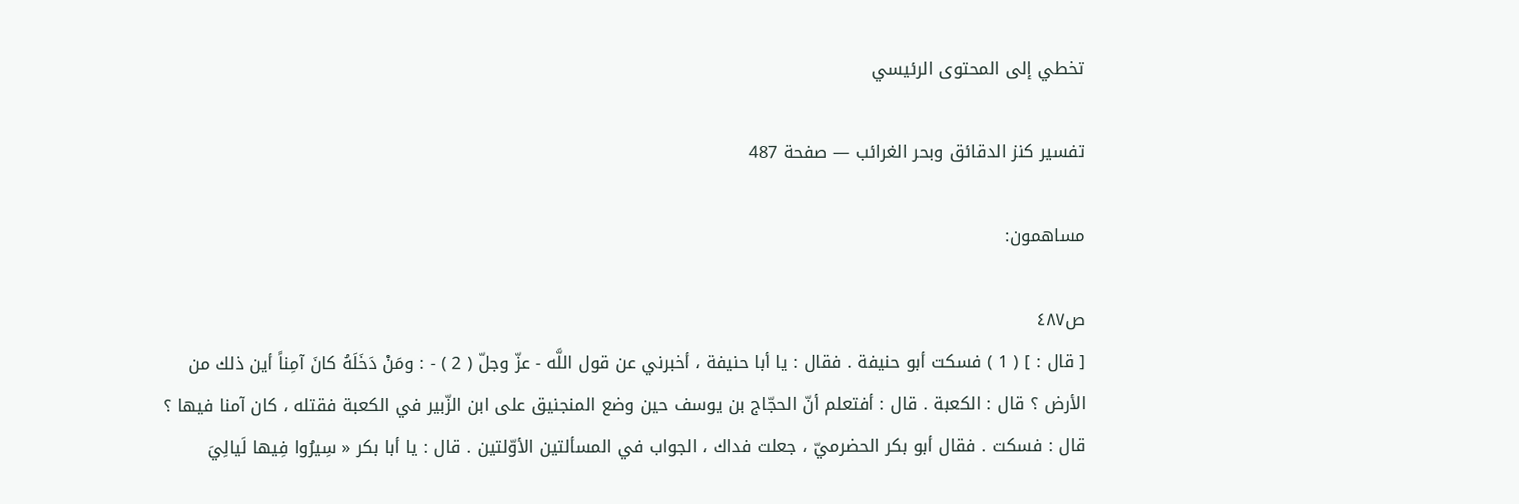تخطي إلى المحتوى الرئيسي

تفسير كنز الدقائق وبحر الغرائب — صفحة 487

مساهمون:

ص٤٨٧
[ قال : ] ( 1 ) فسكت أبو حنيفة . فقال : يا أبا حنيفة ، أخبرني عن قول اللَّه - عزّ وجلّ ( 2 ) - : ومَنْ دَخَلَهُ كانَ آمِناً أين ذلك من الأرض ؟ قال : الكعبة . قال : أفتعلم أنّ الحجّاج بن يوسف حين وضع المنجنيق على ابن الزّبير في الكعبة فقتله ، كان آمنا فيها ؟ قال : فسكت . فقال أبو بكر الحضرميّ ، جعلت فداك ، الجواب في المسألتين الأوّلتين . قال : يا أبا بكر « سِيرُوا فِيها لَيالِيَ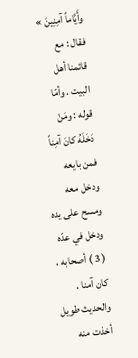وأَيَّاماً آمِنِينَ » فقال : مع قائمنا أهل البيت . وأمّا قوله : ومَنْ دَخَلَهُ كانَ آمِناً فمن بايعه ودخل معه ومسح على يده ودخل في عدّه ( 3 ) أصحابه ، كان آمنا . والحديث طويل أخذت منه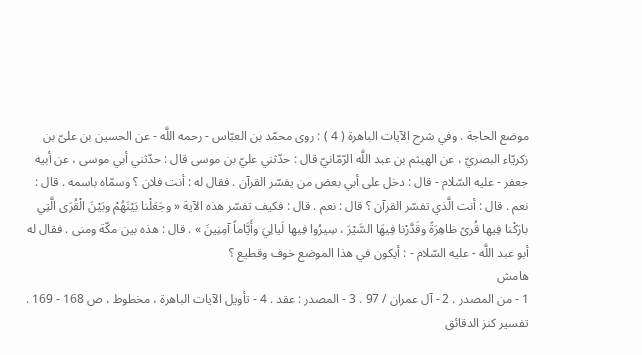موضع الحاجة . وفي شرح الآيات الباهرة ( 4 ) : روى محمّد بن العبّاس - رحمه اللَّه - عن الحسين بن علىّ بن زكريّاء البصريّ ، عن الهيثم بن عبد اللَّه الرّمّانيّ قال : حدّثني عليّ بن موسى قال : حدّثني أبي موسى ، عن أبيه جعفر - عليه السّلام - قال : دخل على أبي بعض من يفسّر القرآن . فقال له : أنت فلان ؟ وسمّاه باسمه . قال : نعم . قال : أنت الَّذي تفسّر القرآن ؟ قال : نعم . قال : فكيف تفسّر هذه الآية « وجَعَلْنا بَيْنَهُمْ وبَيْنَ الْقُرَى الَّتِي بارَكْنا فِيها قُرىً ظاهِرَةً وقَدَّرْنا فِيهَا السَّيْرَ ، سِيرُوا فِيها لَيالِيَ وأَيَّاماً آمِنِينَ » . قال : هذه بين مكّة ومنى . فقال له أبو عبد اللَّه - عليه السّلام - : أيكون في هذا الموضع خوف وقطيع ؟
هامش
1 - من المصدر . 2 - آل عمران / 97 . 3 - المصدر : عقد . 4 - تأويل الآيات الباهرة ، مخطوط ، ص 168 - 169 .
تفسير كنز الدقائق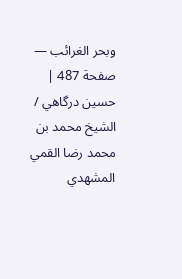وبحر الغرائب — صفحة 487 | حسين درگاهي / الشيخ محمد بن محمد رضا القمي المشهدي